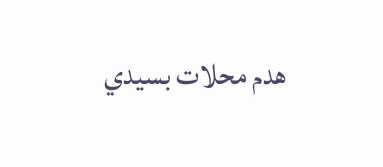هدم محلات بسيدي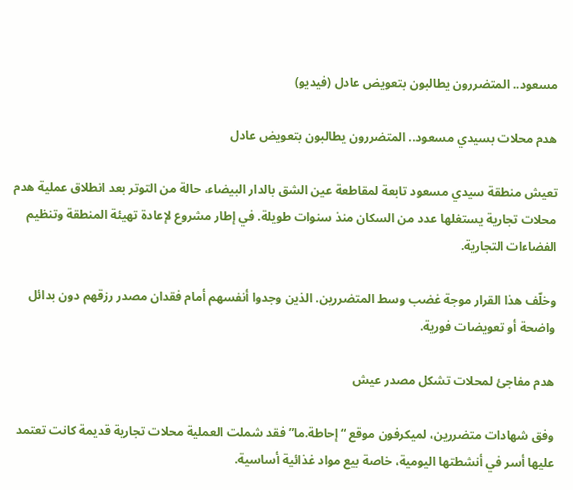مسعود.. المتضررون يطالبون بتعويض عادل (فيديو)

هدم محلات بسيدي مسعود.. المتضررون يطالبون بتعويض عادل

تعيش منطقة سيدي مسعود تابعة لمقاطعة عين الشق بالدار البيضاء، حالة من التوتر بعد انطلاق عملية هدم محلات تجارية يستغلها عدد من السكان منذ سنوات طويلة. في إطار مشروع لإعادة تهيئة المنطقة وتنظيم الفضاءات التجارية.

وخلّف هذا القرار موجة غضب وسط المتضررين. الذين وجدوا أنفسهم أمام فقدان مصدر رزقهم دون بدائل واضحة أو تعويضات فورية.

هدم مفاجئ لمحلات تشكل مصدر عيش

وفق شهادات متضررين، لميكرفون موقع “إحاطة.ما” فقد شملت العملية محلات تجارية قديمة كانت تعتمد عليها أسر في أنشطتها اليومية، خاصة بيع مواد غذائية أساسية.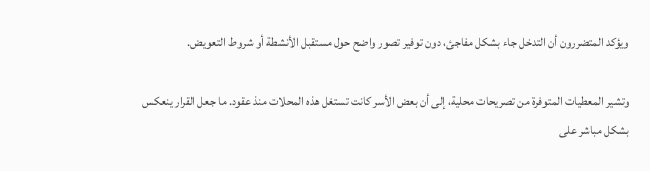ويؤكد المتضررون أن التدخل جاء بشكل مفاجئ، دون توفير تصور واضح حول مستقبل الأنشطة أو شروط التعويض.

وتشير المعطيات المتوفرة من تصريحات محلية، إلى أن بعض الأسر كانت تستغل هذه المحلات منذ عقود. ما جعل القرار ينعكس بشكل مباشر على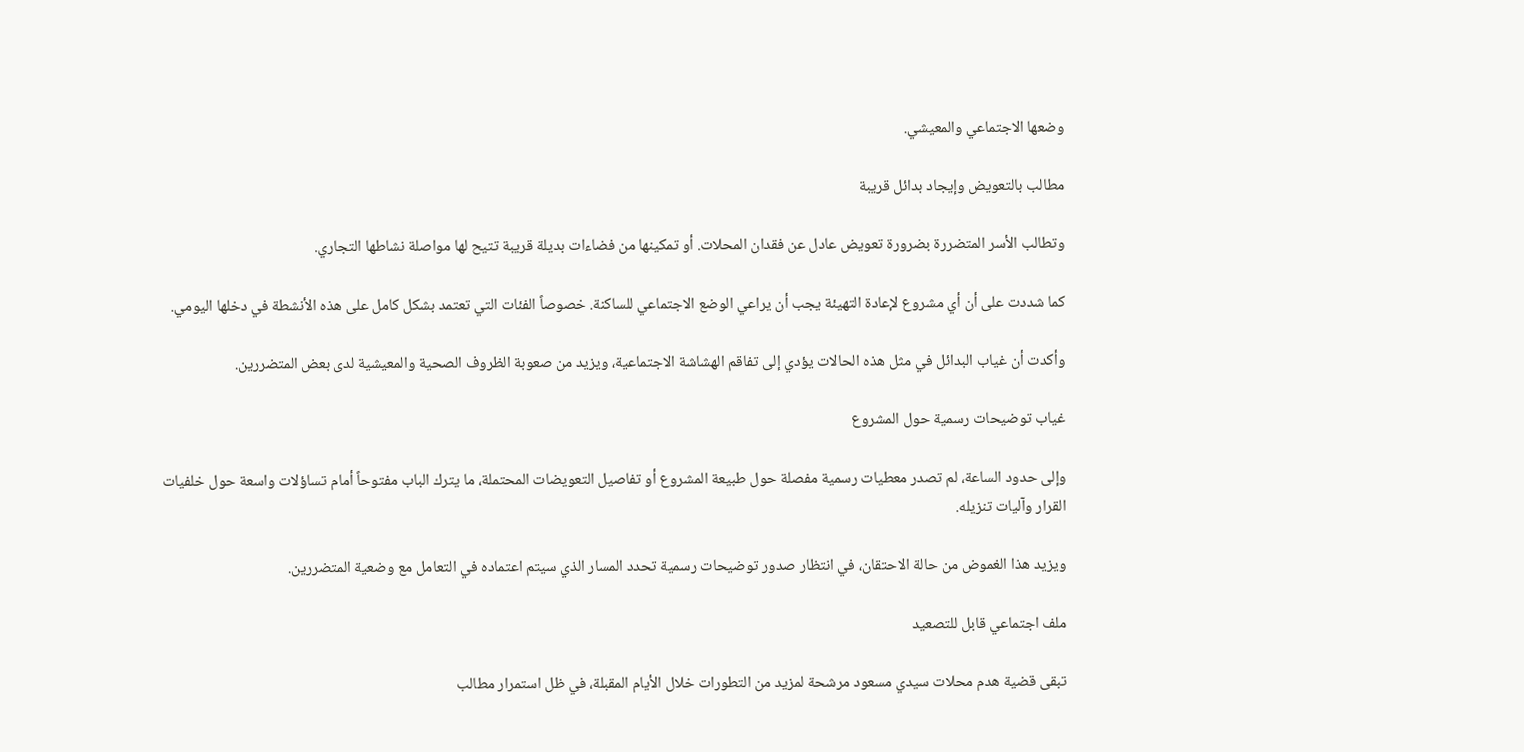وضعها الاجتماعي والمعيشي.

مطالب بالتعويض وإيجاد بدائل قريبة

وتطالب الأسر المتضررة بضرورة تعويض عادل عن فقدان المحلات. أو تمكينها من فضاءات بديلة قريبة تتيح لها مواصلة نشاطها التجاري.

كما شددت على أن أي مشروع لإعادة التهيئة يجب أن يراعي الوضع الاجتماعي للساكنة. خصوصاً الفئات التي تعتمد بشكل كامل على هذه الأنشطة في دخلها اليومي.

وأكدت أن غياب البدائل في مثل هذه الحالات يؤدي إلى تفاقم الهشاشة الاجتماعية، ويزيد من صعوبة الظروف الصحية والمعيشية لدى بعض المتضررين.

غياب توضيحات رسمية حول المشروع

وإلى حدود الساعة، لم تصدر معطيات رسمية مفصلة حول طبيعة المشروع أو تفاصيل التعويضات المحتملة، ما يترك الباب مفتوحاً أمام تساؤلات واسعة حول خلفيات القرار وآليات تنزيله.

ويزيد هذا الغموض من حالة الاحتقان، في انتظار صدور توضيحات رسمية تحدد المسار الذي سيتم اعتماده في التعامل مع وضعية المتضررين.

ملف اجتماعي قابل للتصعيد

تبقى قضية هدم محلات سيدي مسعود مرشحة لمزيد من التطورات خلال الأيام المقبلة، في ظل استمرار مطالب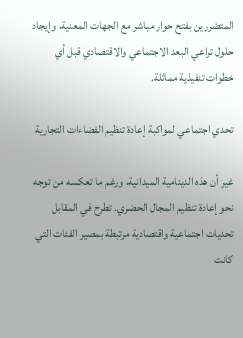المتضررين بفتح حوار مباشر مع الجهات المعنية، وإيجاد حلول تراعي البعد الاجتماعي والاقتصادي قبل أي خطوات تنفيذية مماثلة.

تحدي اجتماعي لمواكبة إعادة تنظيم الفضاءات التجارية

غير أن هذه الدينامية الميدانية، ورغم ما تعكسه من توجه نحو إعادة تنظيم المجال الحضري. تطرح في المقابل تحديات اجتماعية واقتصادية مرتبطة بمصير الفئات التي كانت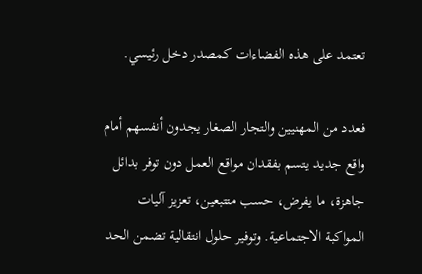تعتمد على هذه الفضاءات كمصدر دخل رئيسي.

فعدد من المهنيين والتجار الصغار يجدون أنفسهم أمام واقع جديد يتسم بفقدان مواقع العمل دون توفر بدائل جاهزة، ما يفرض، حسب متتبعين، تعزيز آليات المواكبة الاجتماعية. وتوفير حلول انتقالية تضمن الحد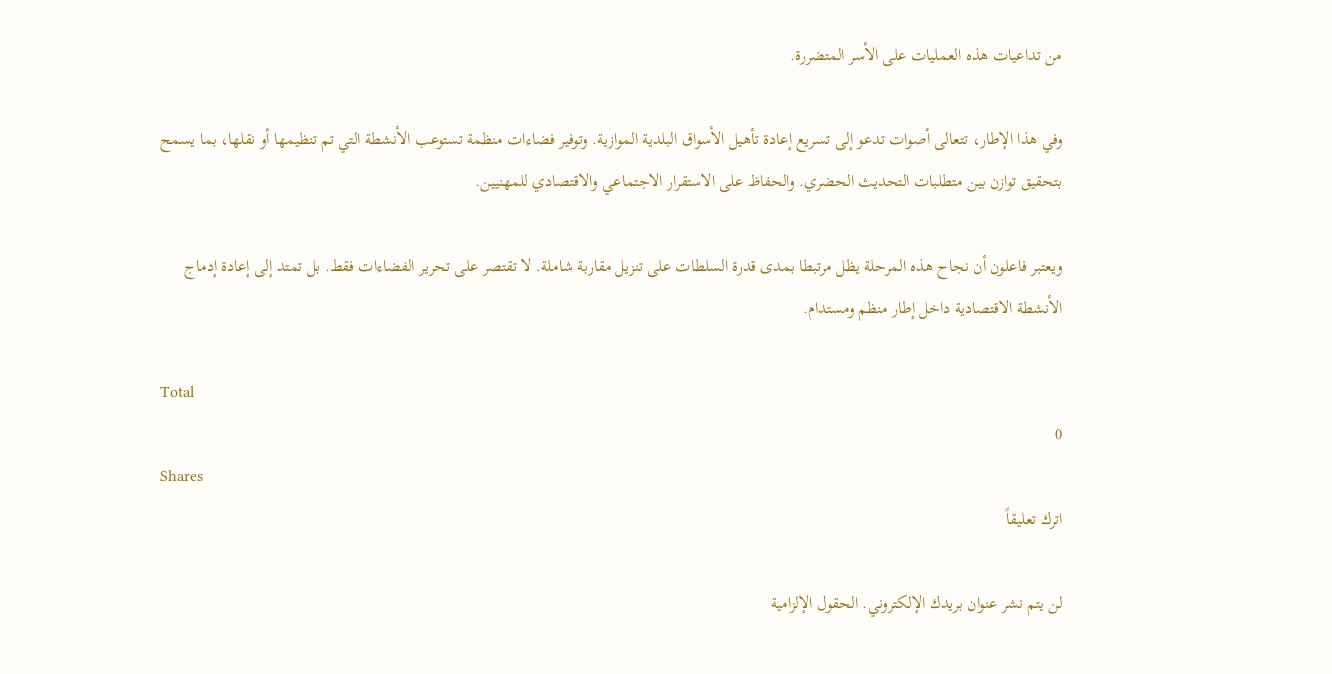من تداعيات هذه العمليات على الأسر المتضررة.

وفي هذا الإطار، تتعالى أصوات تدعو إلى تسريع إعادة تأهيل الأسواق البلدية الموازية. وتوفير فضاءات منظمة تستوعب الأنشطة التي تم تنظيمها أو نقلها، بما يسمح بتحقيق توازن بين متطلبات التحديث الحضري. والحفاظ على الاستقرار الاجتماعي والاقتصادي للمهنيين.

ويعتبر فاعلون أن نجاح هذه المرحلة يظل مرتبطا بمدى قدرة السلطات على تنزيل مقاربة شاملة. لا تقتصر على تحرير الفضاءات فقط. بل تمتد إلى إعادة إدماج الأنشطة الاقتصادية داخل إطار منظم ومستدام.

Total
0
Shares
اترك تعليقاً

لن يتم نشر عنوان بريدك الإلكتروني. الحقول الإلزامية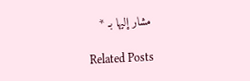مشار إليها بـ *

Related Posts